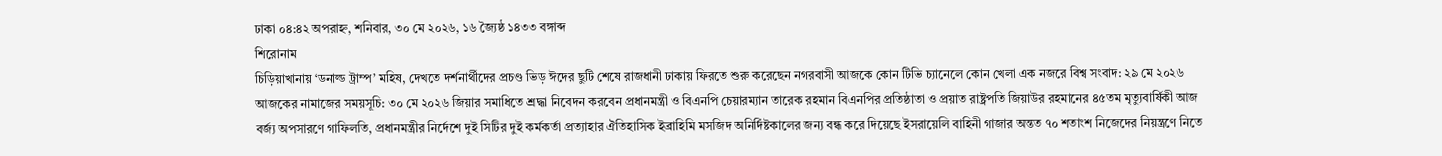ঢাকা ০৪:৪২ অপরাহ্ন, শনিবার, ৩০ মে ২০২৬, ১৬ জ্যৈষ্ঠ ১৪৩৩ বঙ্গাব্দ
শিরোনাম
চিড়িয়াখানায় ‘ডনাল্ড ট্রাম্প’ মহিষ, দেখতে দর্শনার্থীদের প্রচণ্ড ভিড় ঈদের ছুটি শেষে রাজধানী ঢাকায় ফিরতে শুরু করেছেন নগরবাসী আজকে কোন টিভি চ্যানেলে কোন খেলা এক নজরে বিশ্ব সংবাদ: ২৯ মে ২০২৬ আজকের নামাজের সময়সূচি: ৩০ মে ২০২৬ জিয়ার সমাধিতে শ্রদ্ধা নিবেদন করবেন প্রধানমন্ত্রী ও বিএনপি চেয়ারম্যান তারেক রহমান বিএনপির প্রতিষ্ঠাতা ও প্রয়াত রাষ্ট্রপতি জিয়াউর রহমানের ৪৫তম মৃত্যুবার্ষিকী আজ বর্জ্য অপসারণে গাফিলতি, প্রধানমন্ত্রীর নির্দেশে দুই সিটির দুই কর্মকর্তা প্রত্যাহার ঐতিহাসিক ইব্রাহিমি মসজিদ অনির্দিষ্টকালের জন্য বন্ধ করে দিয়েছে ইসরায়েলি বাহিনী গাজার অন্তত ৭০ শতাংশ নিজেদের নিয়ন্ত্রণে নিতে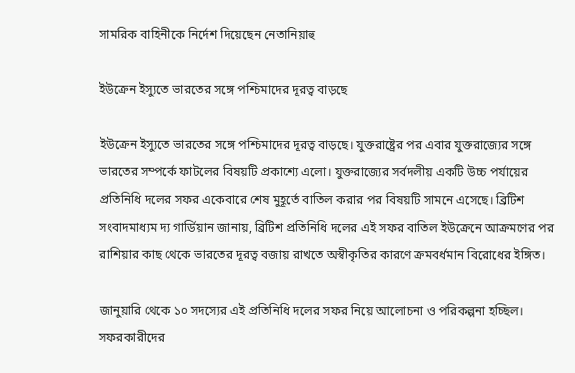সামরিক বাহিনীকে নির্দেশ দিয়েছেন নেতানিয়াহু

ইউক্রেন ইস্যুতে ভারতের সঙ্গে পশ্চিমাদের দূরত্ব বাড়ছে

ইউক্রেন ইস্যুতে ভারতের সঙ্গে পশ্চিমাদের দূরত্ব বাড়ছে। যুক্তরাষ্ট্রের পর এবার যুক্তরাজ্যের সঙ্গে ভারতের সম্পর্কে ফাটলের বিষয়টি প্রকাশ্যে এলো। যুক্তরাজ্যের সর্বদলীয় একটি উচ্চ পর্যায়ের প্রতিনিধি দলের সফর একেবারে শেষ মুহূর্তে বাতিল করার পর বিষয়টি সামনে এসেছে। ব্রিটিশ সংবাদমাধ্যম দ্য গার্ডিয়ান জানায়, ব্রিটিশ প্রতিনিধি দলের এই সফর বাতিল ইউক্রেনে আক্রমণের পর রাশিয়ার কাছ থেকে ভারতের দূরত্ব বজায় রাখতে অস্বীকৃতির কারণে ক্রমবর্ধমান বিরোধের ইঙ্গিত।

জানুয়ারি থেকে ১০ সদস্যের এই প্রতিনিধি দলের সফর নিয়ে আলোচনা ও পরিকল্পনা হচ্ছিল। সফরকারীদের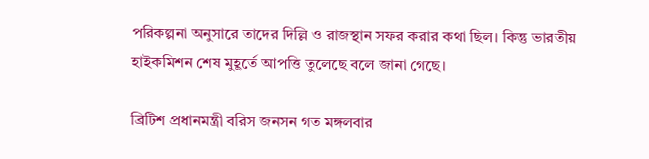পরিকল্পনা অনুসারে তাদের দিল্লি ও রাজস্থান সফর করার কথা ছিল। কিন্তু ভারতীয় হাইকমিশন শেষ মুহূর্তে আপত্তি তুলেছে বলে জানা গেছে।

ব্রিটিশ প্রধানমন্ত্রী বরিস জনসন গত মঙ্গলবার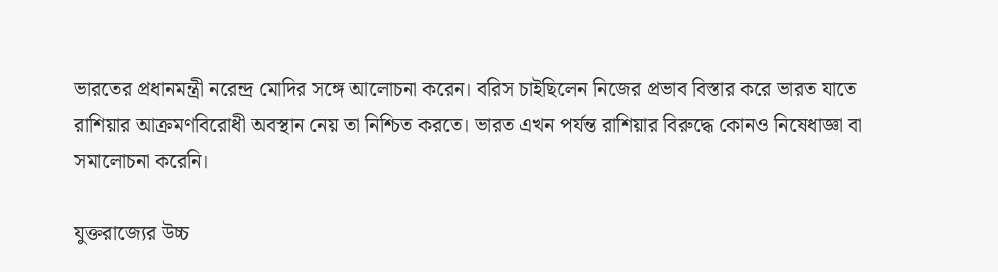ভারতের প্রধানমন্ত্রী নরেন্দ্র মোদির সঙ্গে আলোচনা করেন। বরিস চাইছিলেন নিজের প্রভাব বিস্তার করে ভারত যাতে রাশিয়ার আক্রমণবিরোধী অবস্থান নেয় তা নিশ্চিত করতে। ভারত এখন পর্যন্ত রাশিয়ার বিরুদ্ধে কোনও নিষেধাজ্ঞা বা সমালোচনা করেনি।

যুক্তরাজ্যের উচ্চ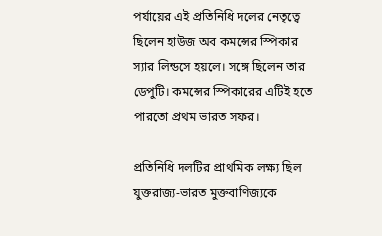পর্যায়ের এই প্রতিনিধি দলের নেতৃত্বে ছিলেন হাউজ অব কমন্সের স্পিকার স্যার লিন্ডসে হয়লে। সঙ্গে ছিলেন তার ডেপুটি। কমন্সের স্পিকারের এটিই হতে পারতো প্রথম ভারত সফর।

প্রতিনিধি দলটির প্রাথমিক লক্ষ্য ছিল যুক্তরাজ্য-ভারত মুক্তবাণিজ্যকে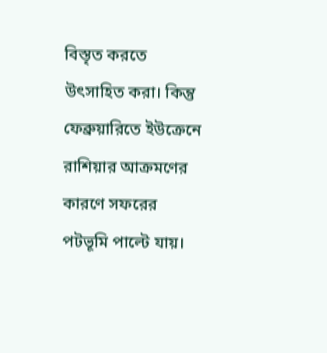বিস্তৃত করতে উৎসাহিত করা। কিন্তু ফেব্রুয়ারিতে ইউক্রেনে রাশিয়ার আক্রমণের কারণে সফরের পটভূমি পাল্টে যায়।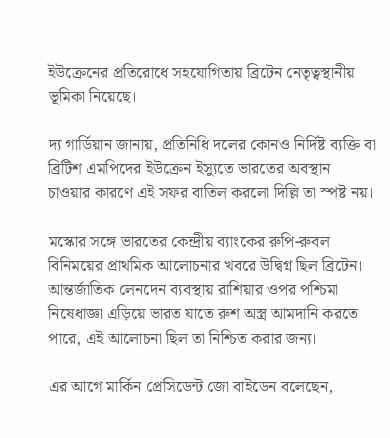ইউক্রেনের প্রতিরোধে সহযোগিতায় ব্রিটেন নেতৃত্বস্থানীয় ভূমিকা নিয়েছে।

দ্য গার্ডিয়ান জানায়, প্রতিনিধি দলের কোনও নির্দিষ্ট ব্যক্তি বা ব্রিটিশ এমপিদের ইউক্রেন ইস্যুতে ভারতের অবস্থান চাওয়ার কারণে এই সফর বাতিল করলো দিল্লি তা স্পষ্ট নয়।

মস্কোর সঙ্গে ভারতের কেন্দ্রীয় ব্যাংকের রুপি-রুবল বিনিময়ের প্রাথমিক আলোচনার খবরে উদ্বিগ্ন ছিল ব্রিটেন। আন্তর্জাতিক লেনদেন ব্যবস্থায় রাশিয়ার ওপর পশ্চিমা নিষেধাজ্ঞা এড়িয়ে ভারত যাতে রুশ অস্ত্র আমদানি করতে পারে, এই আলোচনা ছিল তা নিশ্চিত করার জন্য।

এর আগে মার্কিন প্রেসিডেন্ট জো বাইডেন বলেছেন,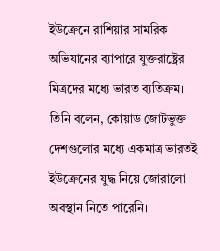ইউক্রেনে রাশিয়ার সামরিক অভিযানের ব্যাপারে যুক্তরাষ্ট্রের মিত্রদের মধ্যে ভারত ব্যতিক্রম। তিনি বলেন, কোয়াড জোটভুক্ত দেশগুলোর মধ্যে একমাত্র ভারতই ইউক্রেনের যুদ্ধ নিয়ে জোরালো অবস্থান নিতে পারেনি।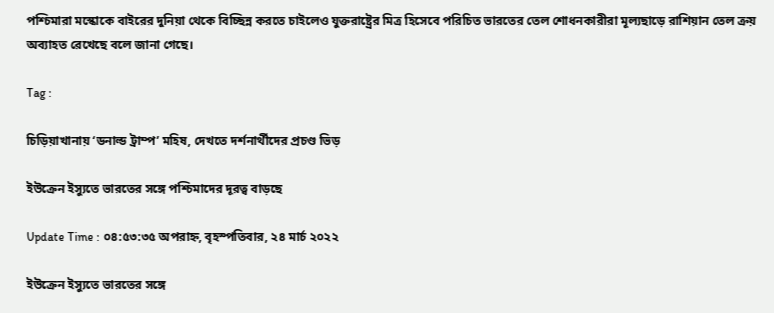পশ্চিমারা মস্কোকে বাইরের দুনিয়া থেকে বিচ্ছিন্ন করতে চাইলেও যুক্তরাষ্ট্রের মিত্র হিসেবে পরিচিত ভারতের তেল শোধনকারীরা মূল্যছাড়ে রাশিয়ান তেল ক্রয় অব্যাহত রেখেছে বলে জানা গেছে।

Tag :

চিড়িয়াখানায় ‘ডনাল্ড ট্রাম্প’ মহিষ, দেখতে দর্শনার্থীদের প্রচণ্ড ভিড়

ইউক্রেন ইস্যুতে ভারতের সঙ্গে পশ্চিমাদের দূরত্ব বাড়ছে

Update Time : ০৪:৫৩:৩৫ অপরাহ্ন, বৃহস্পতিবার, ২৪ মার্চ ২০২২

ইউক্রেন ইস্যুতে ভারতের সঙ্গে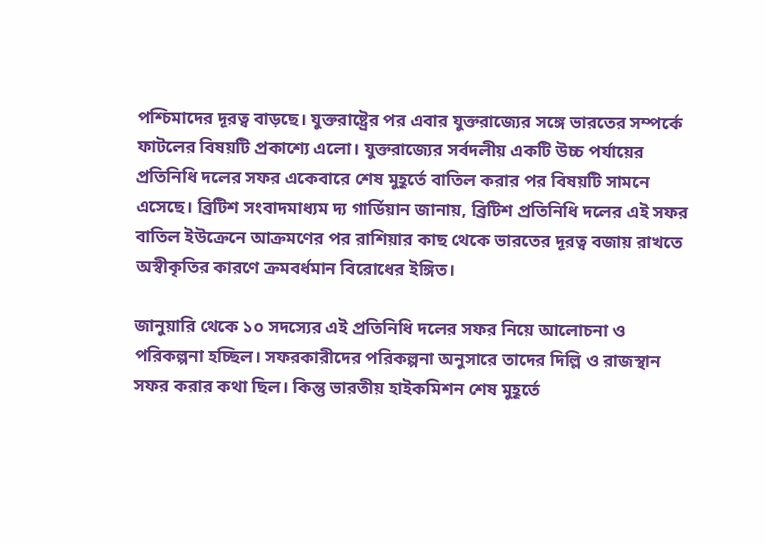পশ্চিমাদের দূরত্ব বাড়ছে। যুক্তরাষ্ট্রের পর এবার যুক্তরাজ্যের সঙ্গে ভারতের সম্পর্কে ফাটলের বিষয়টি প্রকাশ্যে এলো। যুক্তরাজ্যের সর্বদলীয় একটি উচ্চ পর্যায়ের প্রতিনিধি দলের সফর একেবারে শেষ মুহূর্তে বাতিল করার পর বিষয়টি সামনে এসেছে। ব্রিটিশ সংবাদমাধ্যম দ্য গার্ডিয়ান জানায়, ব্রিটিশ প্রতিনিধি দলের এই সফর বাতিল ইউক্রেনে আক্রমণের পর রাশিয়ার কাছ থেকে ভারতের দূরত্ব বজায় রাখতে অস্বীকৃতির কারণে ক্রমবর্ধমান বিরোধের ইঙ্গিত।

জানুয়ারি থেকে ১০ সদস্যের এই প্রতিনিধি দলের সফর নিয়ে আলোচনা ও পরিকল্পনা হচ্ছিল। সফরকারীদের পরিকল্পনা অনুসারে তাদের দিল্লি ও রাজস্থান সফর করার কথা ছিল। কিন্তু ভারতীয় হাইকমিশন শেষ মুহূর্তে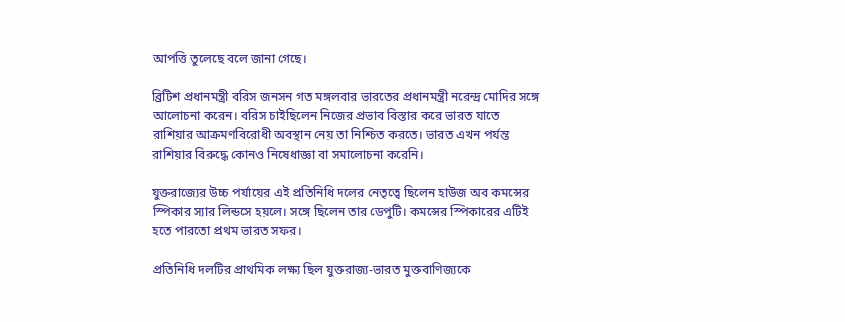আপত্তি তুলেছে বলে জানা গেছে।

ব্রিটিশ প্রধানমন্ত্রী বরিস জনসন গত মঙ্গলবার ভারতের প্রধানমন্ত্রী নরেন্দ্র মোদির সঙ্গে আলোচনা করেন। বরিস চাইছিলেন নিজের প্রভাব বিস্তার করে ভারত যাতে রাশিয়ার আক্রমণবিরোধী অবস্থান নেয় তা নিশ্চিত করতে। ভারত এখন পর্যন্ত রাশিয়ার বিরুদ্ধে কোনও নিষেধাজ্ঞা বা সমালোচনা করেনি।

যুক্তরাজ্যের উচ্চ পর্যায়ের এই প্রতিনিধি দলের নেতৃত্বে ছিলেন হাউজ অব কমন্সের স্পিকার স্যার লিন্ডসে হয়লে। সঙ্গে ছিলেন তার ডেপুটি। কমন্সের স্পিকারের এটিই হতে পারতো প্রথম ভারত সফর।

প্রতিনিধি দলটির প্রাথমিক লক্ষ্য ছিল যুক্তরাজ্য-ভারত মুক্তবাণিজ্যকে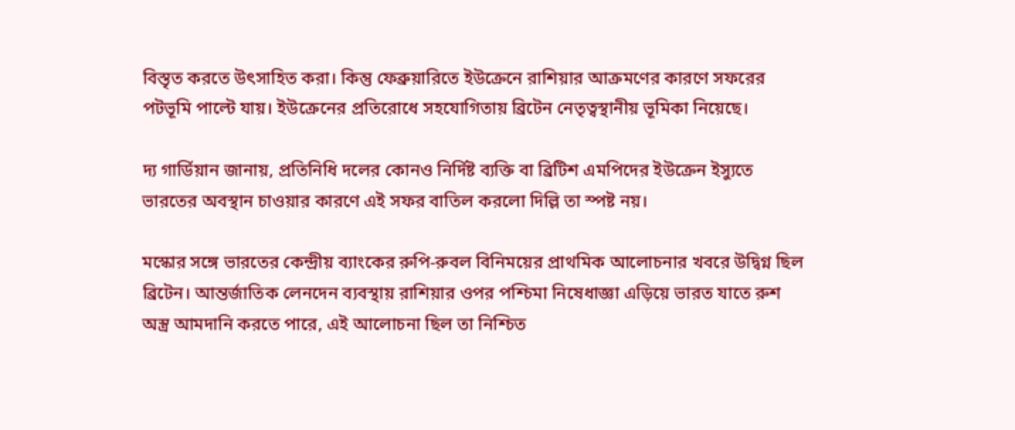বিস্তৃত করতে উৎসাহিত করা। কিন্তু ফেব্রুয়ারিতে ইউক্রেনে রাশিয়ার আক্রমণের কারণে সফরের পটভূমি পাল্টে যায়। ইউক্রেনের প্রতিরোধে সহযোগিতায় ব্রিটেন নেতৃত্বস্থানীয় ভূমিকা নিয়েছে।

দ্য গার্ডিয়ান জানায়, প্রতিনিধি দলের কোনও নির্দিষ্ট ব্যক্তি বা ব্রিটিশ এমপিদের ইউক্রেন ইস্যুতে ভারতের অবস্থান চাওয়ার কারণে এই সফর বাতিল করলো দিল্লি তা স্পষ্ট নয়।

মস্কোর সঙ্গে ভারতের কেন্দ্রীয় ব্যাংকের রুপি-রুবল বিনিময়ের প্রাথমিক আলোচনার খবরে উদ্বিগ্ন ছিল ব্রিটেন। আন্তর্জাতিক লেনদেন ব্যবস্থায় রাশিয়ার ওপর পশ্চিমা নিষেধাজ্ঞা এড়িয়ে ভারত যাতে রুশ অস্ত্র আমদানি করতে পারে, এই আলোচনা ছিল তা নিশ্চিত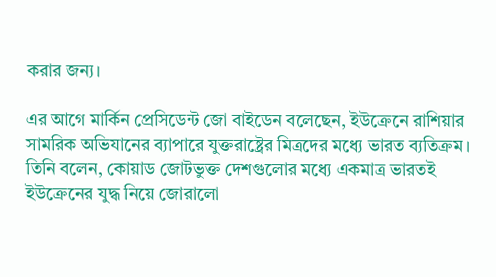করার জন্য।

এর আগে মার্কিন প্রেসিডেন্ট জো বাইডেন বলেছেন, ইউক্রেনে রাশিয়ার সামরিক অভিযানের ব্যাপারে যুক্তরাষ্ট্রের মিত্রদের মধ্যে ভারত ব্যতিক্রম। তিনি বলেন, কোয়াড জোটভুক্ত দেশগুলোর মধ্যে একমাত্র ভারতই ইউক্রেনের যুদ্ধ নিয়ে জোরালো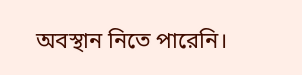অবস্থান নিতে পারেনি।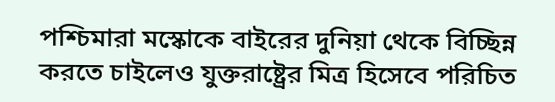পশ্চিমারা মস্কোকে বাইরের দুনিয়া থেকে বিচ্ছিন্ন করতে চাইলেও যুক্তরাষ্ট্রের মিত্র হিসেবে পরিচিত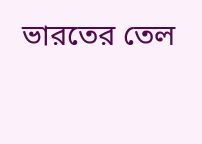ভারতের তেল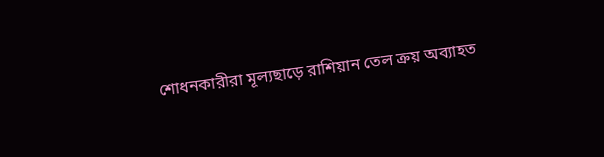শোধনকারীরা মূল্যছাড়ে রাশিয়ান তেল ক্রয় অব্যাহত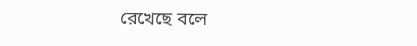রেখেছে বলে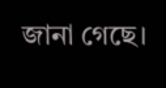জানা গেছে।